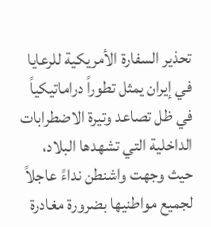تحذير السفارة الأمريكية للرعايا في إيران يمثل تطوراً دراماتيكياً في ظل تصاعد وتيرة الاضطرابات الداخلية التي تشهدها البلاد، حيث وجهت واشنطن نداءً عاجلاً لجميع مواطنيها بضرورة مغادرة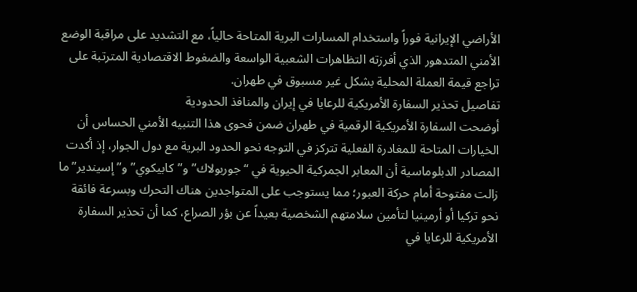الأراضي الإيرانية فوراً واستخدام المسارات البرية المتاحة حالياً، مع التشديد على مراقبة الوضع الأمني المتدهور الذي أفرزته التظاهرات الشعبية الواسعة والضغوط الاقتصادية المترتبة على تراجع قيمة العملة المحلية بشكل غير مسبوق في طهران.
تفاصيل تحذير السفارة الأمريكية للرعايا في إيران والمنافذ الحدودية
أوضحت السفارة الأمريكية الرقمية في طهران ضمن فحوى هذا التنبيه الأمني الحساس أن الخيارات المتاحة للمغادرة الفعلية تتركز في التوجه نحو الحدود البرية مع دول الجوار، إذ أكدت المصادر الدبلوماسية أن المعابر الجمركية الحيوية في “جوربولاك” و”كابيكوي” و”إسيندير” ما زالت مفتوحة أمام حركة العبور؛ مما يستوجب على المتواجدين هناك التحرك وبسرعة فائقة نحو تركيا أو أرمينيا لتأمين سلامتهم الشخصية بعيداً عن بؤر الصراع، كما أن تحذير السفارة الأمريكية للرعايا في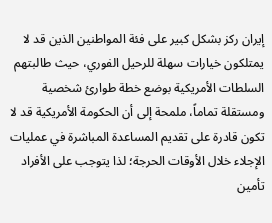إيران ركز بشكل كبير على فئة المواطنين الذين قد لا يمتلكون خيارات سهلة للرحيل الفوري، حيث طالبتهم السلطات الأمريكية بوضع خطة طوارئ شخصية ومستقلة تماماً، ملمحة إلى أن الحكومة الأمريكية قد لا تكون قادرة على تقديم المساعدة المباشرة في عمليات الإجلاء خلال الأوقات الحرجة؛ لذا يتوجب على الأفراد تأمين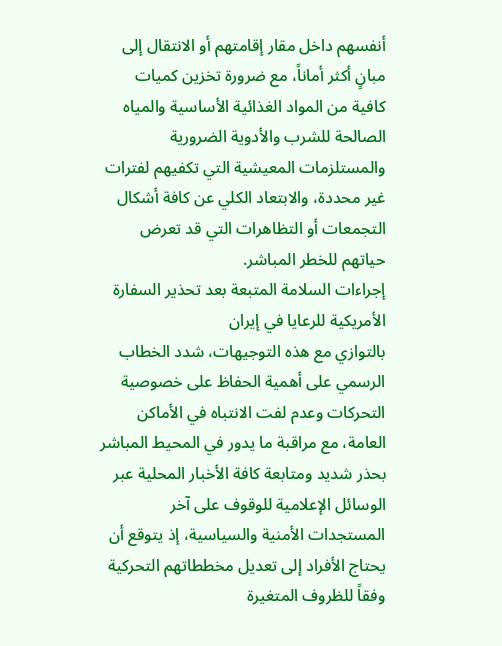أنفسهم داخل مقار إقامتهم أو الانتقال إلى مبانٍ أكثر أماناً، مع ضرورة تخزين كميات كافية من المواد الغذائية الأساسية والمياه الصالحة للشرب والأدوية الضرورية والمستلزمات المعيشية التي تكفيهم لفترات غير محددة، والابتعاد الكلي عن كافة أشكال التجمعات أو التظاهرات التي قد تعرض حياتهم للخطر المباشر.
إجراءات السلامة المتبعة بعد تحذير السفارة الأمريكية للرعايا في إيران
بالتوازي مع هذه التوجيهات، شدد الخطاب الرسمي على أهمية الحفاظ على خصوصية التحركات وعدم لفت الانتباه في الأماكن العامة، مع مراقبة ما يدور في المحيط المباشر بحذر شديد ومتابعة كافة الأخبار المحلية عبر الوسائل الإعلامية للوقوف على آخر المستجدات الأمنية والسياسية، إذ يتوقع أن يحتاج الأفراد إلى تعديل مخططاتهم التحركية وفقاً للظروف المتغيرة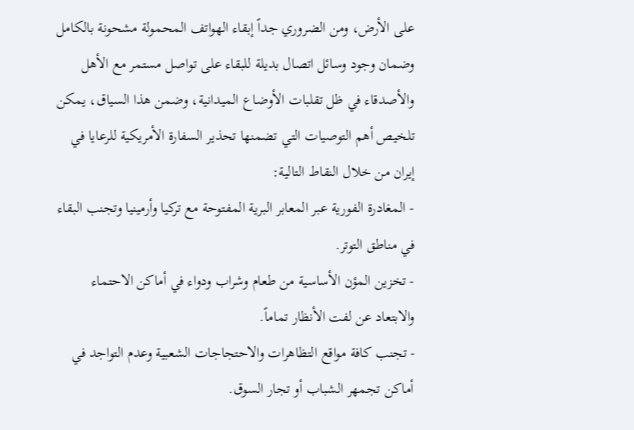على الأرض، ومن الضروري جداً إبقاء الهواتف المحمولة مشحونة بالكامل وضمان وجود وسائل اتصال بديلة للبقاء على تواصل مستمر مع الأهل والأصدقاء في ظل تقلبات الأوضاع الميدانية، وضمن هذا السياق، يمكن تلخيص أهم التوصيات التي تضمنها تحذير السفارة الأمريكية للرعايا في إيران من خلال النقاط التالية:
- المغادرة الفورية عبر المعابر البرية المفتوحة مع تركيا وأرمينيا وتجنب البقاء في مناطق التوتر.
- تخزين المؤن الأساسية من طعام وشراب ودواء في أماكن الاحتماء والابتعاد عن لفت الأنظار تماماً.
- تجنب كافة مواقع التظاهرات والاحتجاجات الشعبية وعدم التواجد في أماكن تجمهر الشباب أو تجار السوق.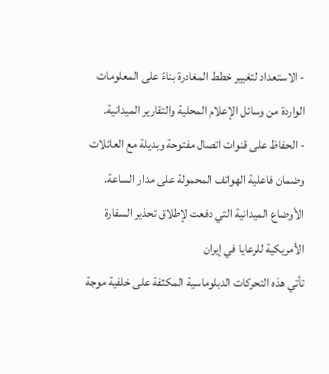- الاستعداد لتغيير خطط المغادرة بناءً على المعلومات الواردة من وسائل الإعلام المحلية والتقارير الميدانية.
- الحفاظ على قنوات اتصال مفتوحة وبديلة مع العائلات وضمان فاعلية الهواتف المحمولة على مدار الساعة.
الأوضاع الميدانية التي دفعت لإطلاق تحذير السفارة الأمريكية للرعايا في إيران
تأتي هذه التحركات الدبلوماسية المكثفة على خلفية موجة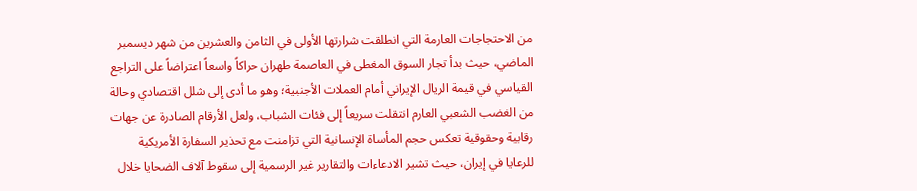من الاحتجاجات العارمة التي انطلقت شرارتها الأولى في الثامن والعشرين من شهر ديسمبر الماضي، حيث بدأ تجار السوق المغطى في العاصمة طهران حراكاً واسعاً اعتراضاً على التراجع القياسي في قيمة الريال الإيراني أمام العملات الأجنبية؛ وهو ما أدى إلى شلل اقتصادي وحالة من الغضب الشعبي العارم انتقلت سريعاً إلى فئات الشباب، ولعل الأرقام الصادرة عن جهات رقابية وحقوقية تعكس حجم المأساة الإنسانية التي تزامنت مع تحذير السفارة الأمريكية للرعايا في إيران، حيث تشير الادعاءات والتقارير غير الرسمية إلى سقوط آلاف الضحايا خلال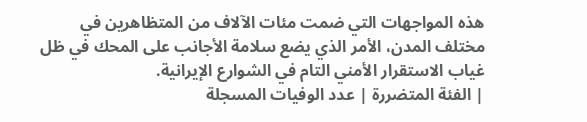هذه المواجهات التي ضمت مئات الآلاف من المتظاهرين في مختلف المدن، الأمر الذي يضع سلامة الأجانب على المحك في ظل غياب الاستقرار الأمني التام في الشوارع الإيرانية.
| الفئة المتضررة | عدد الوفيات المسجلة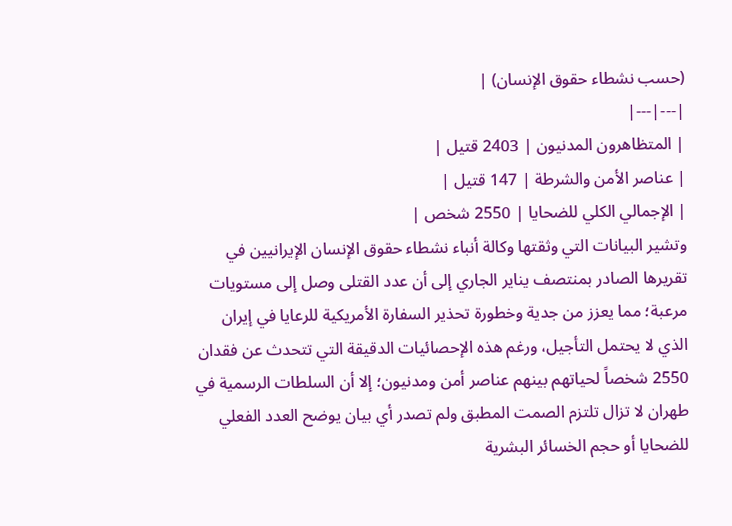(حسب نشطاء حقوق الإنسان) |
|---|---|
| المتظاهرون المدنيون | 2403 قتيل |
| عناصر الأمن والشرطة | 147 قتيل |
| الإجمالي الكلي للضحايا | 2550 شخص |
وتشير البيانات التي وثقتها وكالة أنباء نشطاء حقوق الإنسان الإيرانيين في تقريرها الصادر بمنتصف يناير الجاري إلى أن عدد القتلى وصل إلى مستويات مرعبة؛ مما يعزز من جدية وخطورة تحذير السفارة الأمريكية للرعايا في إيران الذي لا يحتمل التأجيل، ورغم هذه الإحصائيات الدقيقة التي تتحدث عن فقدان 2550 شخصاً لحياتهم بينهم عناصر أمن ومدنيون؛ إلا أن السلطات الرسمية في طهران لا تزال تلتزم الصمت المطبق ولم تصدر أي بيان يوضح العدد الفعلي للضحايا أو حجم الخسائر البشرية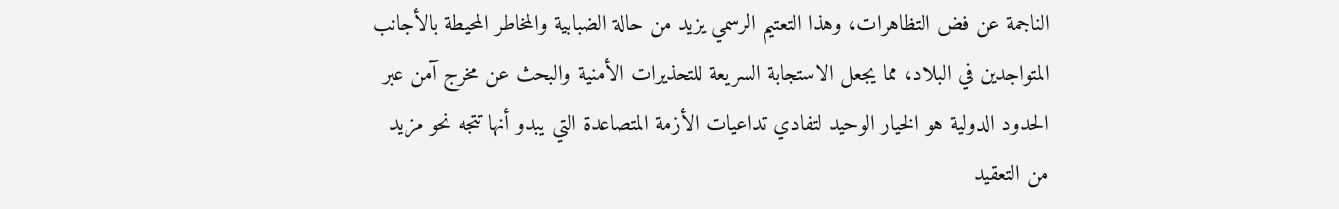الناجمة عن فض التظاهرات، وهذا التعتيم الرسمي يزيد من حالة الضبابية والمخاطر المحيطة بالأجانب المتواجدين في البلاد، مما يجعل الاستجابة السريعة للتحذيرات الأمنية والبحث عن مخرج آمن عبر الحدود الدولية هو الخيار الوحيد لتفادي تداعيات الأزمة المتصاعدة التي يبدو أنها تتجه نحو مزيد من التعقيد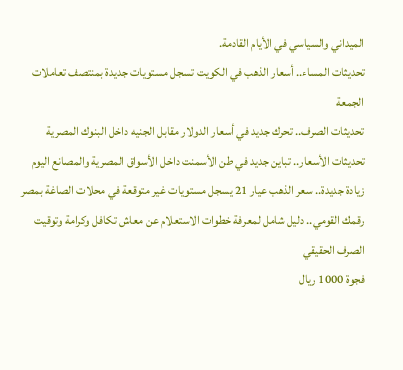الميداني والسياسي في الأيام القادمة.
تحديثات المساء.. أسعار الذهب في الكويت تسجل مستويات جديدة بمنتصف تعاملات الجمعة
تحديثات الصرف.. تحرك جديد في أسعار الدولار مقابل الجنيه داخل البنوك المصرية
تحديثات الأسعار.. تباين جديد في طن الأسمنت داخل الأسواق المصرية والمصانع اليوم
زيادة جديدة.. سعر الذهب عيار 21 يسجل مستويات غير متوقعة في محلات الصاغة بمصر
رقمك القومي.. دليل شامل لمعرفة خطوات الاستعلام عن معاش تكافل وكرامة وتوقيت الصرف الحقيقي
فجوة 1000 ريال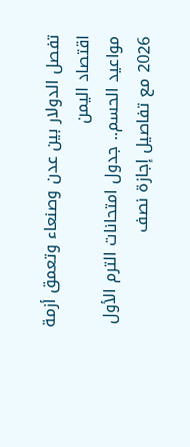تفصل الدولار بين عدن وصنعاء وتعمق أزمة اقتصاد اليمن
مواعيد الحسم.. جدول امتحانات الترم الأول 2026 مع تفاصيل إجازة نصف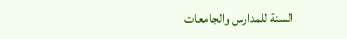السنة للمدارس والجامعات